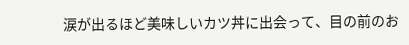涙が出るほど美味しいカツ丼に出会って、目の前のお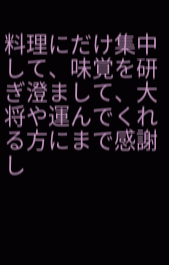料理にだけ集中して、味覚を研ぎ澄まして、大将や運んでくれる方にまで感謝し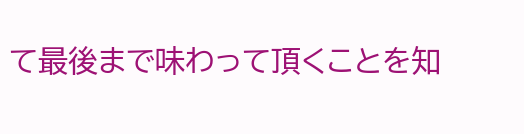て最後まで味わって頂くことを知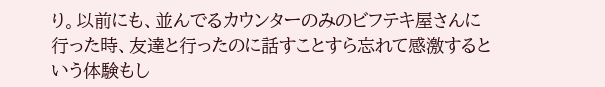り。以前にも、並んでるカウンターのみのビフテキ屋さんに行った時、友達と行ったのに話すことすら忘れて感激するという体験もし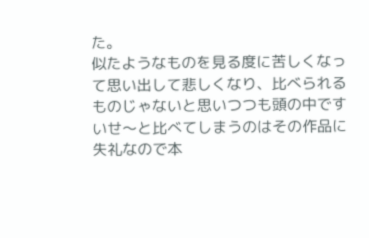た。
似たようなものを見る度に苦しくなって思い出して悲しくなり、比べられるものじゃないと思いつつも頭の中ですいせ〜と比べてしまうのはその作品に失礼なので本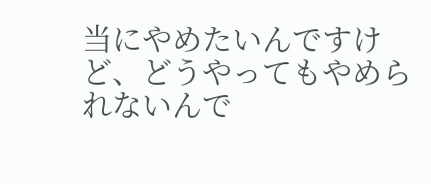当にやめたいんですけど、どうやってもやめられないんで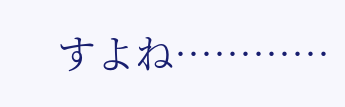すよね…………